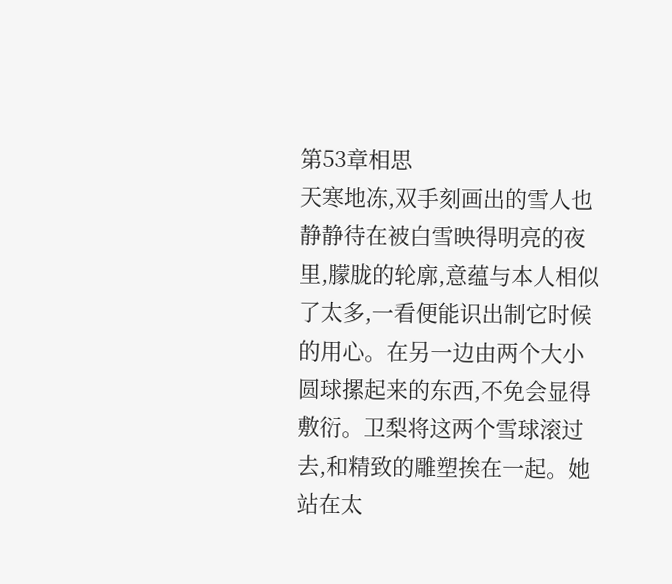第53章相思
天寒地冻,双手刻画出的雪人也静静待在被白雪映得明亮的夜里,朦胧的轮廓,意蕴与本人相似了太多,一看便能识出制它时候的用心。在另一边由两个大小圆球摞起来的东西,不免会显得敷衍。卫梨将这两个雪球滚过去,和精致的雕塑挨在一起。她站在太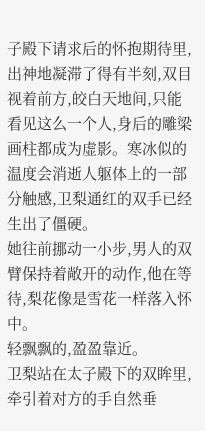子殿下请求后的怀抱期待里,出神地凝滞了得有半刻,双目视着前方,皎白天地间,只能看见这么一个人,身后的雕梁画柱都成为虚影。寒冰似的温度会消逝人躯体上的一部分触感,卫梨通红的双手已经生出了僵硬。
她往前挪动一小步,男人的双臂保持着敞开的动作,他在等待,梨花像是雪花一样落入怀中。
轻飘飘的,盈盈靠近。
卫梨站在太子殿下的双眸里,牵引着对方的手自然垂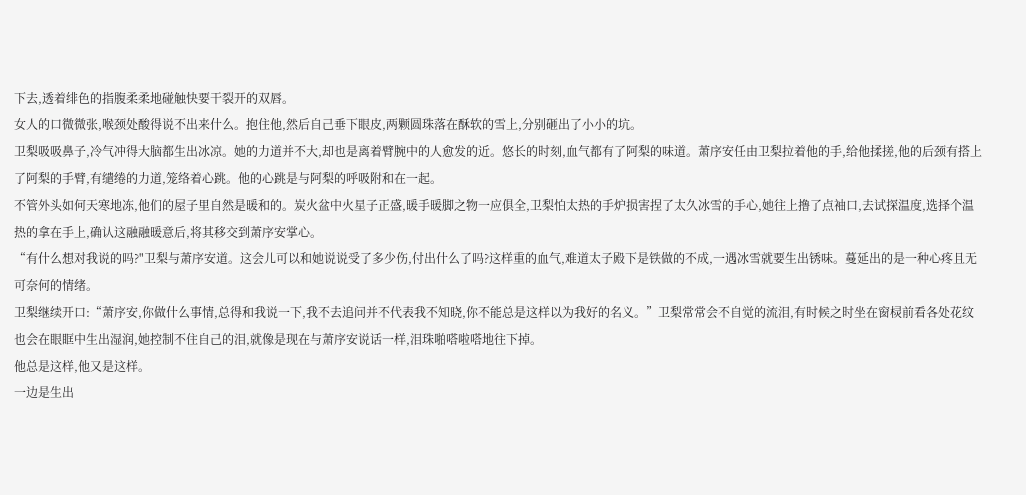下去,透着绯色的指腹柔柔地碰触快要干裂开的双唇。
女人的口微微张,喉颈处酸得说不出来什么。抱住他,然后自己垂下眼皮,两颗圆珠落在酥软的雪上,分别砸出了小小的坑。
卫梨吸吸鼻子,冷气冲得大脑都生出冰凉。她的力道并不大,却也是离着臂腕中的人愈发的近。悠长的时刻,血气都有了阿梨的味道。萧序安任由卫梨拉着他的手,给他揉搓,他的后颈有搭上了阿梨的手臂,有缱绻的力道,笼络着心跳。他的心跳是与阿梨的呼吸附和在一起。
不管外头如何天寒地冻,他们的屋子里自然是暖和的。炭火盆中火星子正盛,暖手暖脚之物一应俱全,卫梨怕太热的手炉损害捏了太久冰雪的手心,她往上撸了点袖口,去试探温度,选择个温热的拿在手上,确认这融融暖意后,将其移交到萧序安掌心。
“有什么想对我说的吗?"卫梨与萧序安道。这会儿可以和她说说受了多少伤,付出什么了吗?这样重的血气,难道太子殿下是铁做的不成,一遇冰雪就要生出锈味。蔓延出的是一种心疼且无可奈何的情绪。
卫梨继续开口:“萧序安,你做什么事情,总得和我说一下,我不去追问并不代表我不知晓,你不能总是这样以为我好的名义。”卫梨常常会不自觉的流泪,有时候之时坐在窗棂前看各处花纹也会在眼眶中生出湿润,她控制不住自己的泪,就像是现在与萧序安说话一样,泪珠啪嗒啦嗒地往下掉。
他总是这样,他又是这样。
一边是生出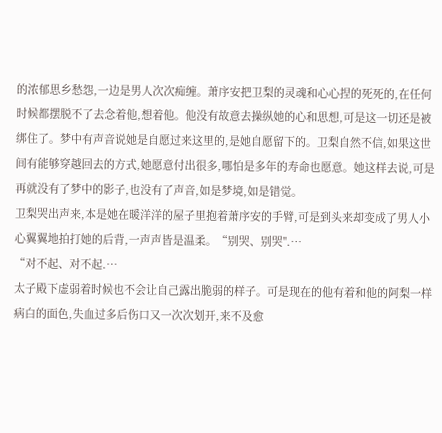的浓郁思乡愁怨,一边是男人次次痴缠。萧序安把卫梨的灵魂和心心捏的死死的,在任何时候都摆脱不了去念着他,想着他。他没有故意去操纵她的心和思想,可是这一切还是被绑住了。梦中有声音说她是自愿过来这里的,是她自愿留下的。卫梨自然不信,如果这世间有能够穿越回去的方式,她愿意付出很多,哪怕是多年的寿命也愿意。她这样去说,可是再就没有了梦中的影子,也没有了声音,如是梦境,如是错觉。
卫梨哭出声来,本是她在暖洋洋的屋子里抱着萧序安的手臂,可是到头来却变成了男人小心翼翼地拍打她的后背,一声声皆是温柔。“别哭、别哭".…
“对不起、对不起.…
太子殿下虚弱着时候也不会让自己露出脆弱的样子。可是现在的他有着和他的阿梨一样病白的面色,失血过多后伤口又一次次划开,来不及愈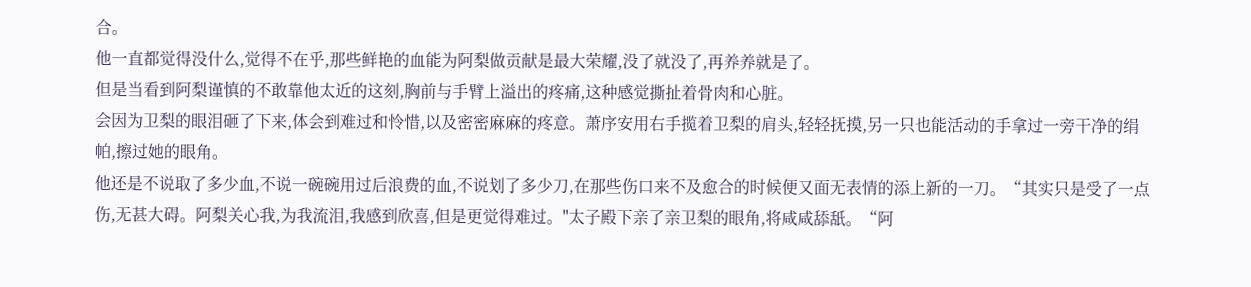合。
他一直都觉得没什么,觉得不在乎,那些鲜艳的血能为阿梨做贡献是最大荣耀,没了就没了,再养养就是了。
但是当看到阿梨谨慎的不敢靠他太近的这刻,胸前与手臂上溢出的疼痛,这种感觉撕扯着骨肉和心脏。
会因为卫梨的眼泪砸了下来,体会到难过和怜惜,以及密密麻麻的疼意。萧序安用右手揽着卫梨的肩头,轻轻抚摸,另一只也能活动的手拿过一旁干净的绢帕,擦过她的眼角。
他还是不说取了多少血,不说一碗碗用过后浪费的血,不说划了多少刀,在那些伤口来不及愈合的时候便又面无表情的添上新的一刀。“其实只是受了一点伤,无甚大碍。阿梨关心我,为我流泪,我感到欣喜,但是更觉得难过。"太子殿下亲了亲卫梨的眼角,将咸咸舔舐。“阿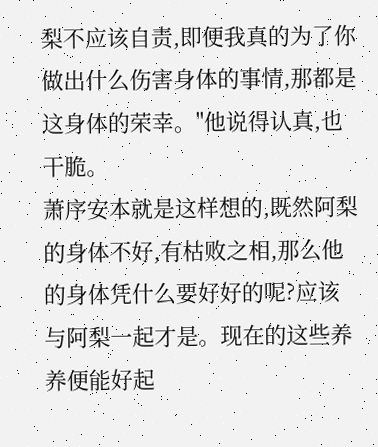梨不应该自责,即便我真的为了你做出什么伤害身体的事情,那都是这身体的荣幸。"他说得认真,也干脆。
萧序安本就是这样想的,既然阿梨的身体不好,有枯败之相,那么他的身体凭什么要好好的呢?应该与阿梨一起才是。现在的这些养养便能好起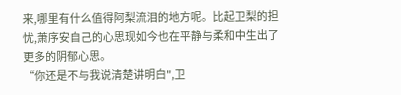来,哪里有什么值得阿梨流泪的地方呢。比起卫梨的担忧,萧序安自己的心思现如今也在平静与柔和中生出了更多的阴郁心思。
“你还是不与我说清楚讲明白",卫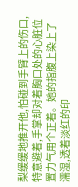梨缓缓地推开他,怕碰到手臂上的伤口,特意避着,手掌却对着胸口处的心脏位置力气用个正着。她的指腹上染上了濡湿,透着淡红的印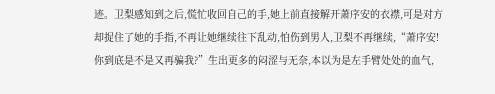迹。卫梨感知到之后,慌忙收回自己的手,她上前直接解开萧序安的衣襟,可是对方却捉住了她的手指,不再让她继续往下乱动,怕伤到男人,卫梨不再继续,“萧序安!你到底是不是又再骗我?”生出更多的闷涩与无奈,本以为是左手臂处处的血气,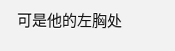可是他的左胸处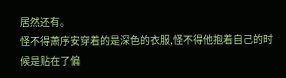居然还有。
怪不得萧序安穿着的是深色的衣服,怪不得他抱着自己的时候是贴在了偏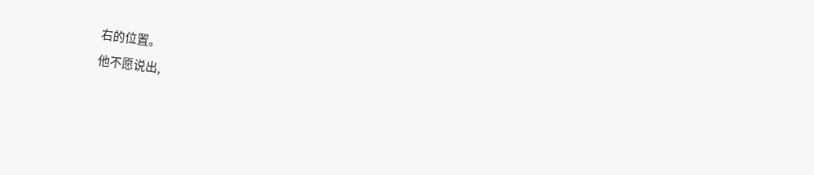右的位置。
他不愿说出,